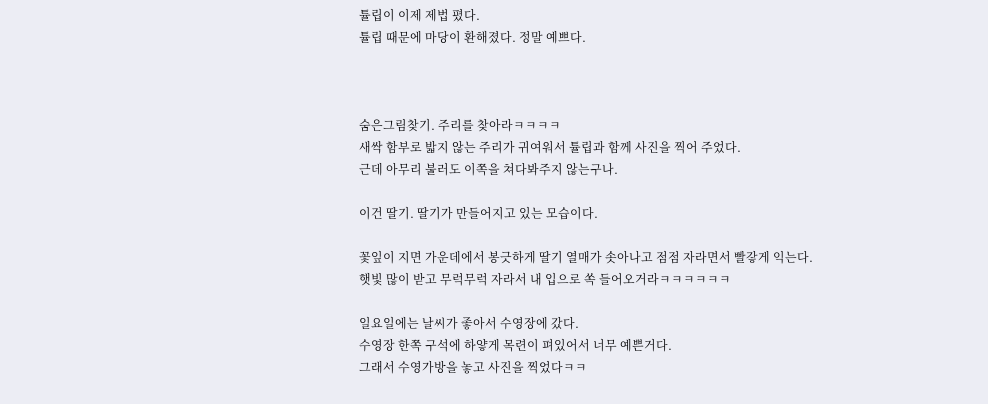튤립이 이제 제법 폈다.
튤립 때문에 마당이 환해졌다. 정말 예쁘다.



숨은그림찾기. 주리를 찾아라ㅋㅋㅋㅋ
새싹 함부로 밟지 않는 주리가 귀여워서 튤립과 함께 사진을 찍어 주었다.
근데 아무리 불러도 이쪽을 쳐다봐주지 않는구나.

이건 딸기. 딸기가 만들어지고 있는 모습이다.

꽃잎이 지면 가운데에서 봉긋하게 딸기 열매가 솟아나고 점점 자라면서 빨갛게 익는다.
햇빛 많이 받고 무럭무럭 자라서 내 입으로 쏙 들어오거라ㅋㅋㅋㅋㅋㅋ

일요일에는 날씨가 좋아서 수영장에 갔다.
수영장 한쪽 구석에 하얗게 목련이 펴있어서 너무 예쁜거다.
그래서 수영가방을 놓고 사진을 찍었다ㅋㅋ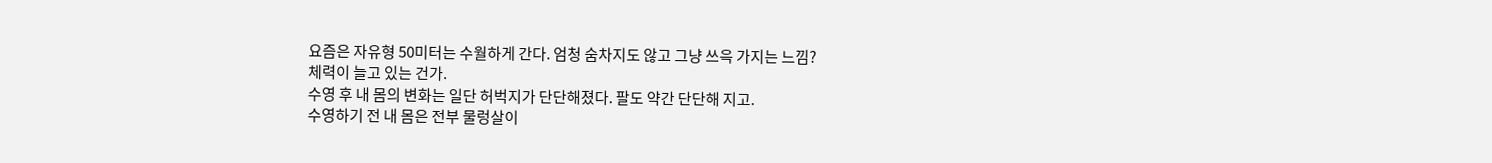요즘은 자유형 50미터는 수월하게 간다. 엄청 숨차지도 않고 그냥 쓰윽 가지는 느낌?
체력이 늘고 있는 건가.
수영 후 내 몸의 변화는 일단 허벅지가 단단해졌다. 팔도 약간 단단해 지고.
수영하기 전 내 몸은 전부 물렁살이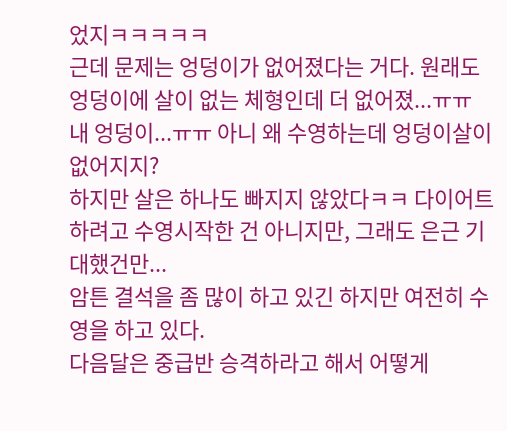었지ㅋㅋㅋㅋㅋ
근데 문제는 엉덩이가 없어졌다는 거다. 원래도 엉덩이에 살이 없는 체형인데 더 없어졌...ㅠㅠ
내 엉덩이...ㅠㅠ 아니 왜 수영하는데 엉덩이살이 없어지지?
하지만 살은 하나도 빠지지 않았다ㅋㅋ 다이어트 하려고 수영시작한 건 아니지만, 그래도 은근 기대했건만...
암튼 결석을 좀 많이 하고 있긴 하지만 여전히 수영을 하고 있다.
다음달은 중급반 승격하라고 해서 어떻게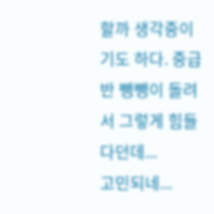할까 생각중이기도 하다. 중급반 뺑뺑이 돌려서 그렇게 힘들다던데...
고민되네...